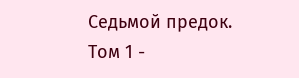Седьмой предок. Том 1 -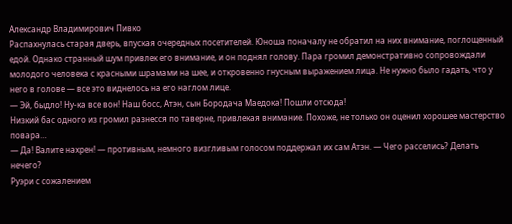Александр Владимирович Пивко
Распахнулась старая дверь, впуская очередных посетителей. Юноша поначалу не обратил на них внимание, поглощенный едой. Однако странный шум привлек его внимание, и он поднял голову. Пара громил демонстративно сопровождали молодого человека с красными шрамами на шее, и откровенно гнусным выражением лица. Не нужно было гадать, что у него в голове — все это виднелось на его наглом лице.
— Эй, быдло! Ну-ка все вон! Наш босс, Атэн, сын Бородача Маедока! Пошли отсюда!
Низкий бас одного из громил разнесся по таверне, привлекая внимание. Похоже, не только он оценил хорошее мастерство повара…
— Да! Валите нахрен! — противным, немного визгливым голосом поддержал их сам Атэн. — Чего расселись? Делать нечего?
Руэри с сожалением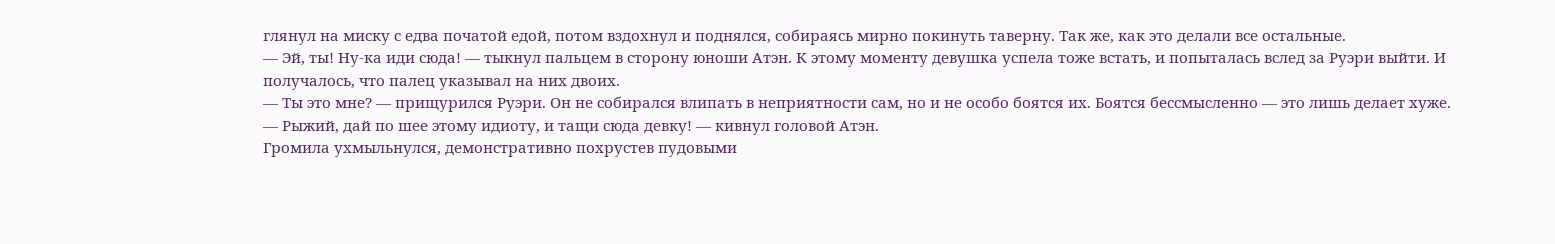глянул на миску с едва початой едой, потом вздохнул и поднялся, собираясь мирно покинуть таверну. Так же, как это делали все остальные.
— Эй, ты! Ну-ка иди сюда! — тыкнул пальцем в сторону юноши Атэн. К этому моменту девушка успела тоже встать, и попыталась вслед за Руэри выйти. И получалось, что палец указывал на них двоих.
— Ты это мне? — прищурился Руэри. Он не собирался влипать в неприятности сам, но и не особо боятся их. Боятся бессмысленно — это лишь делает хуже.
— Рыжий, дай по шее этому идиоту, и тащи сюда девку! — кивнул головой Атэн.
Громила ухмыльнулся, демонстративно похрустев пудовыми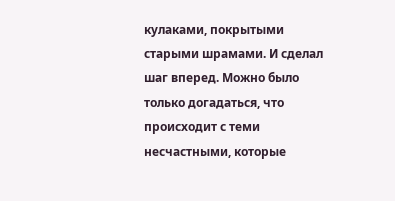кулаками, покрытыми старыми шрамами. И сделал шаг вперед. Можно было только догадаться, что происходит с теми несчастными, которые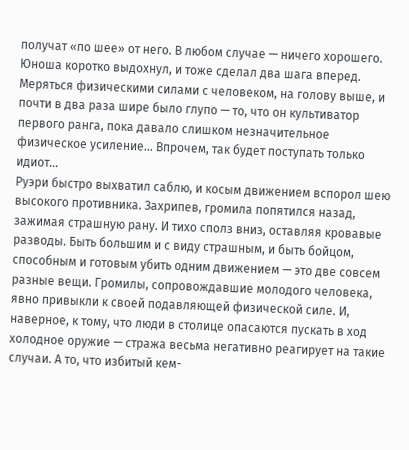получат «по шее» от него. В любом случае — ничего хорошего.
Юноша коротко выдохнул, и тоже сделал два шага вперед. Меряться физическими силами с человеком, на голову выше, и почти в два раза шире было глупо — то, что он культиватор первого ранга, пока давало слишком незначительное физическое усиление… Впрочем, так будет поступать только идиот…
Руэри быстро выхватил саблю, и косым движением вспорол шею высокого противника. Захрипев, громила попятился назад, зажимая страшную рану. И тихо сполз вниз, оставляя кровавые разводы. Быть большим и с виду страшным, и быть бойцом, способным и готовым убить одним движением — это две совсем разные вещи. Громилы, сопровождавшие молодого человека, явно привыкли к своей подавляющей физической силе. И, наверное, к тому, что люди в столице опасаются пускать в ход холодное оружие — стража весьма негативно реагирует на такие случаи. А то, что избитый кем-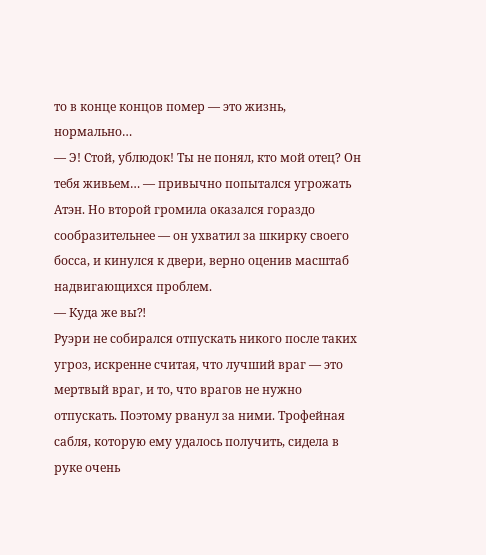то в конце концов помер — это жизнь, нормально…
— Э! Стой, ублюдок! Ты не понял, кто мой отец? Он тебя живьем… — привычно попытался угрожать Атэн. Но второй громила оказался гораздо сообразительнее — он ухватил за шкирку своего босса, и кинулся к двери, верно оценив масштаб надвигающихся проблем.
— Куда же вы⁈
Руэри не собирался отпускать никого после таких угроз, искренне считая, что лучший враг — это мертвый враг, и то, что врагов не нужно отпускать. Поэтому рванул за ними. Трофейная сабля, которую ему удалось получить, сидела в руке очень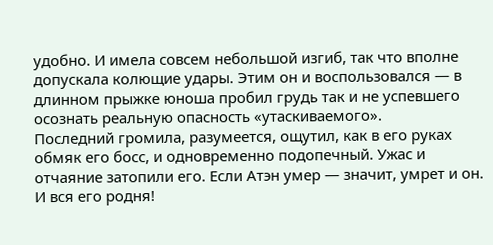удобно. И имела совсем небольшой изгиб, так что вполне допускала колющие удары. Этим он и воспользовался — в длинном прыжке юноша пробил грудь так и не успевшего осознать реальную опасность «утаскиваемого».
Последний громила, разумеется, ощутил, как в его руках обмяк его босс, и одновременно подопечный. Ужас и отчаяние затопили его. Если Атэн умер — значит, умрет и он. И вся его родня!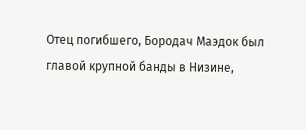Отец погибшего, Бородач Маэдок был главой крупной банды в Низине,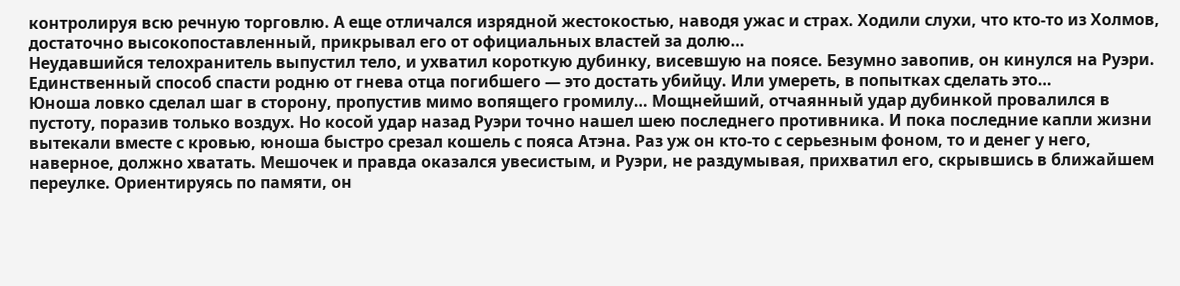контролируя всю речную торговлю. А еще отличался изрядной жестокостью, наводя ужас и страх. Ходили слухи, что кто-то из Холмов, достаточно высокопоставленный, прикрывал его от официальных властей за долю…
Неудавшийся телохранитель выпустил тело, и ухватил короткую дубинку, висевшую на поясе. Безумно завопив, он кинулся на Руэри. Единственный способ спасти родню от гнева отца погибшего — это достать убийцу. Или умереть, в попытках сделать это…
Юноша ловко сделал шаг в сторону, пропустив мимо вопящего громилу… Мощнейший, отчаянный удар дубинкой провалился в пустоту, поразив только воздух. Но косой удар назад Руэри точно нашел шею последнего противника. И пока последние капли жизни вытекали вместе с кровью, юноша быстро срезал кошель с пояса Атэна. Раз уж он кто-то с серьезным фоном, то и денег у него, наверное, должно хватать. Мешочек и правда оказался увесистым, и Руэри, не раздумывая, прихватил его, скрывшись в ближайшем переулке. Ориентируясь по памяти, он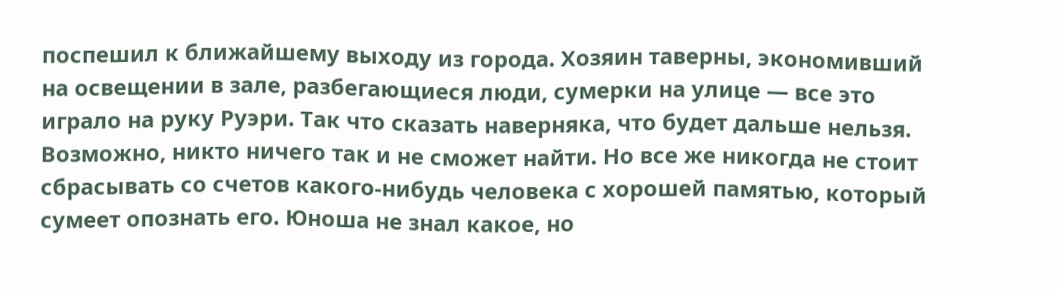поспешил к ближайшему выходу из города. Хозяин таверны, экономивший на освещении в зале, разбегающиеся люди, сумерки на улице — все это играло на руку Руэри. Так что сказать наверняка, что будет дальше нельзя. Возможно, никто ничего так и не сможет найти. Но все же никогда не стоит сбрасывать со счетов какого-нибудь человека с хорошей памятью, который сумеет опознать его. Юноша не знал какое, но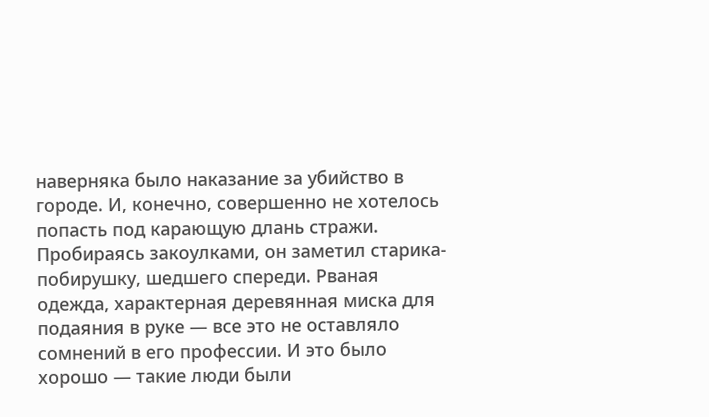наверняка было наказание за убийство в городе. И, конечно, совершенно не хотелось попасть под карающую длань стражи.
Пробираясь закоулками, он заметил старика-побирушку, шедшего спереди. Рваная одежда, характерная деревянная миска для подаяния в руке — все это не оставляло сомнений в его профессии. И это было хорошо — такие люди были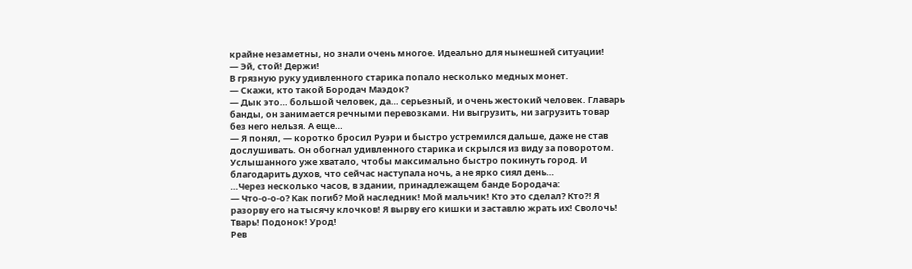крайне незаметны, но знали очень многое. Идеально для нынешней ситуации!
— Эй, стой! Держи!
В грязную руку удивленного старика попало несколько медных монет.
— Скажи, кто такой Бородач Маэдок?
— Дык это… большой человек, да… серьезный, и очень жестокий человек. Главарь банды, он занимается речными перевозками. Ни выгрузить, ни загрузить товар без него нельзя. А еще…
— Я понял, — коротко бросил Руэри и быстро устремился дальше, даже не став дослушивать. Он обогнал удивленного старика и скрылся из виду за поворотом. Услышанного уже хватало, чтобы максимально быстро покинуть город. И благодарить духов, что сейчас наступала ночь, а не ярко сиял день…
…Через несколько часов, в здании, принадлежащем банде Бородача:
— Что-о-о-о? Как погиб? Мой наследник! Мой мальчик! Кто это сделал? Кто⁈ Я разорву его на тысячу клочков! Я вырву его кишки и заставлю жрать их! Сволочь! Тварь! Подонок! Урод!
Рев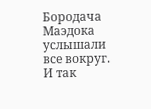Бородача Маэдока услышали все вокруг. И так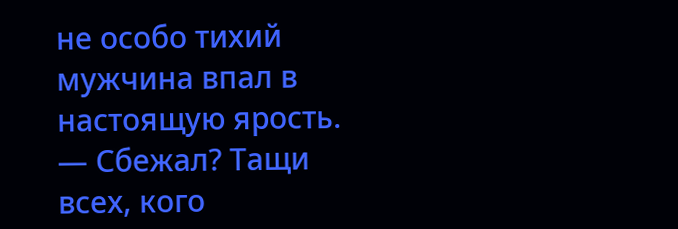не особо тихий мужчина впал в настоящую ярость.
— Сбежал? Тащи всех, кого